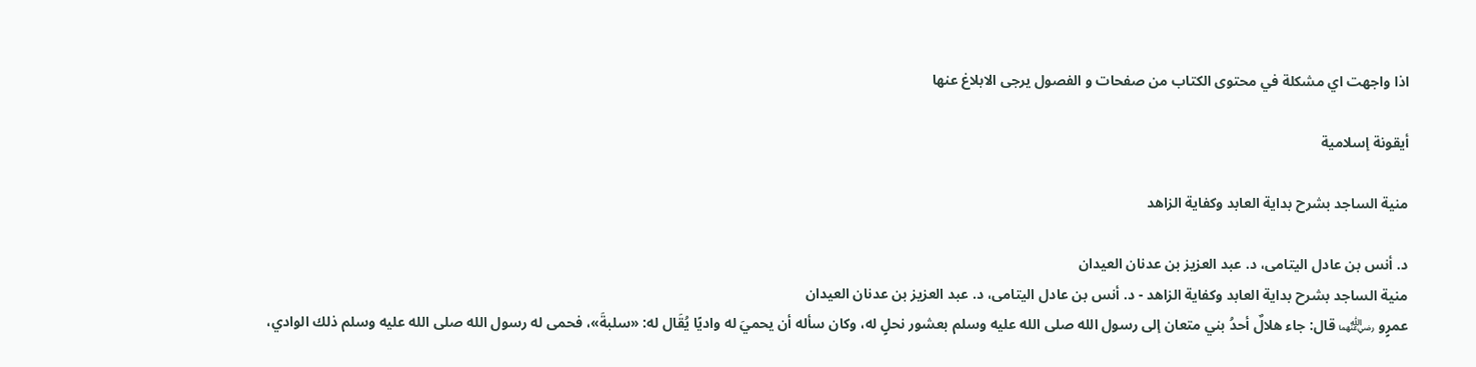اذا واجهت اي مشكلة في محتوى الكتاب من صفحات و الفصول يرجى الابلاغ عنها

أيقونة إسلامية

منية الساجد بشرح بداية العابد وكفاية الزاهد

د. أنس بن عادل اليتامى، د. عبد العزيز بن عدنان العيدان
منية الساجد بشرح بداية العابد وكفاية الزاهد - د. أنس بن عادل اليتامى، د. عبد العزيز بن عدنان العيدان
عمرٍو ﵄ قال: جاء هلالٌ أحدُ بني متعان إلى رسول الله صلى الله عليه وسلم بعشور نحلٍ له، وكان سأله أن يحميَ له واديًا يُقَال له: «سلبةَ»، فحمى له رسول الله صلى الله عليه وسلم ذلك الوادي،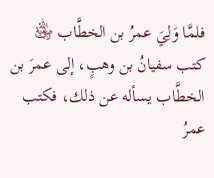فلمَّا وَلِيَ عمرُ بن الخطَّاب ﵁ كتب سفيانُ بن وهبٍ، إلى عمرَ بن الخطَّاب يسأله عن ذلك، فكتب عمرُ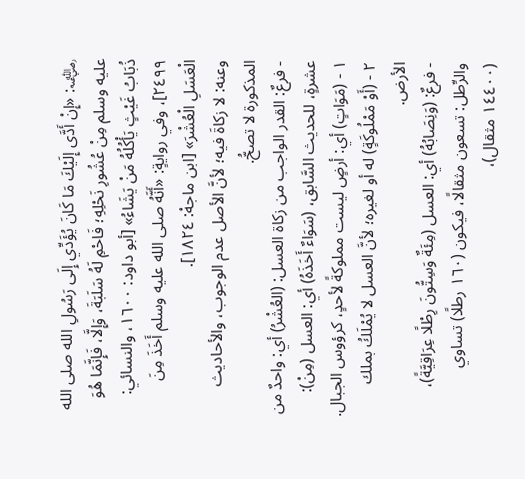﵁: «إِنْ أَدَّى إِلَيْكَ مَا كَانَ يُؤَدِّي إِلَى رَسُولِ الله صلى الله عليه وسلم مِنْ عُشُورِ نَحْلِهِ؛ فَاحْمِ لَهُ سَلَبَةَ، وَإِلَّا، فَإِنَّمَا هُوَ ذُبَابُ غَيْثٍ يَأْكُلُهُ مَنْ يَشَاءُ» [أبو داود: ١٦٠٠، والنسائي: ٢٤٩٩]، وفي روايةٍ: «أَنَّهُ صلى الله عليه وسلم أَخَذَ مِنَ الْعَسَلِ الْعُشْرَ» [ابن ماجهْ: ١٨٢٤].
وعنه: لا زكاةَ فيه؛ لأنَّ الأصل عدم الوجوب، والأحاديث المذكورة لا تصحُّ.
- فرعٌ: القدر الواجب من زكاة العسل: (العُشْرُ) أي: واحدٌ من عشرةٍ، للحديث السَّابق، (سَوَاءٌ أَخَذَهُ) أي: العسل (مِنْ):
١ - (مَوَاتٍ) أي: أرضٍ ليست مملوكةً لأحدٍ، كرؤوس الجبال.
٢ - (أَوْ مَمْلُوكَةٍ) له أو لغيره؛ لأنَّ العسل لا يُمْلَكُ بملك الأرض.
- فرعٌ: (وَنِصَابُهُ) أي: العسل (مِئَةٌ وَسِتُّونَ رِطْلًا عِرَاقِيَّةً)، والرِّطل: تسعون مثقالًا، فيكون (١٦٠ رطلًا) تساوي (١٤٤٠٠ مثقال)،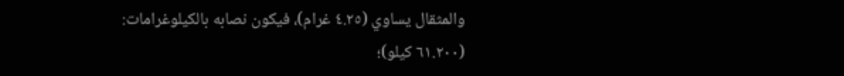والمثقال يساوي (٤.٢٥ غرام)، فيكون نصابه بالكيلوغرامات: (٦١.٢٠٠ كيلو)؛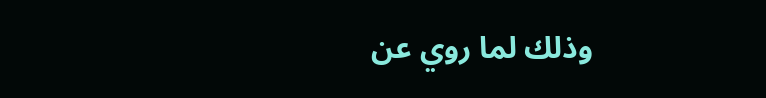وذلك لما روي عن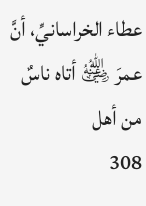عطاء الخراسانيِّ، أنَّ عمرَ ﵁ أتاه ناسٌ من أهل
308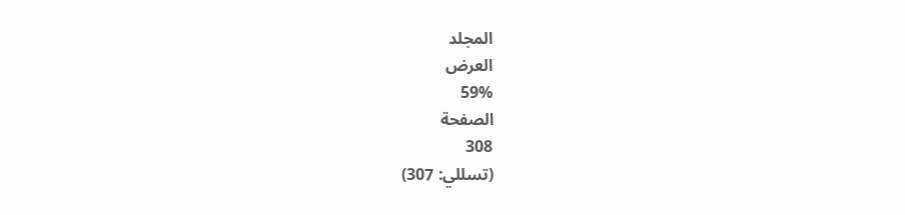المجلد
العرض
59%
الصفحة
308
(تسللي: 307)